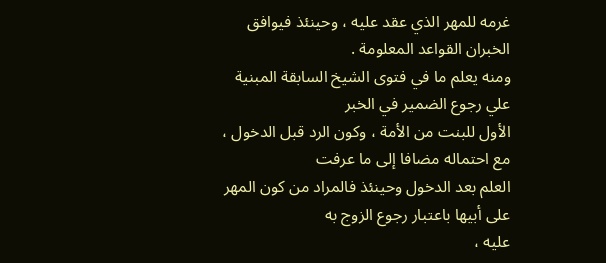غرمه للمهر الذي عقد عليه ، وحينئذ فيوافق الخبران القواعد المعلومة .
ومنه يعلم ما في فتوى الشيخ السابقة المبنية علي رجوع الضمير في الخبر
الأول للبنت من الأمة ، وكون الرد قبل الدخول ، مع احتماله مضافا إلى ما عرفت
العلم بعد الدخول وحينئذ فالمراد من كون المهر على أبيها باعتبار رجوع الزوج به
عليه ،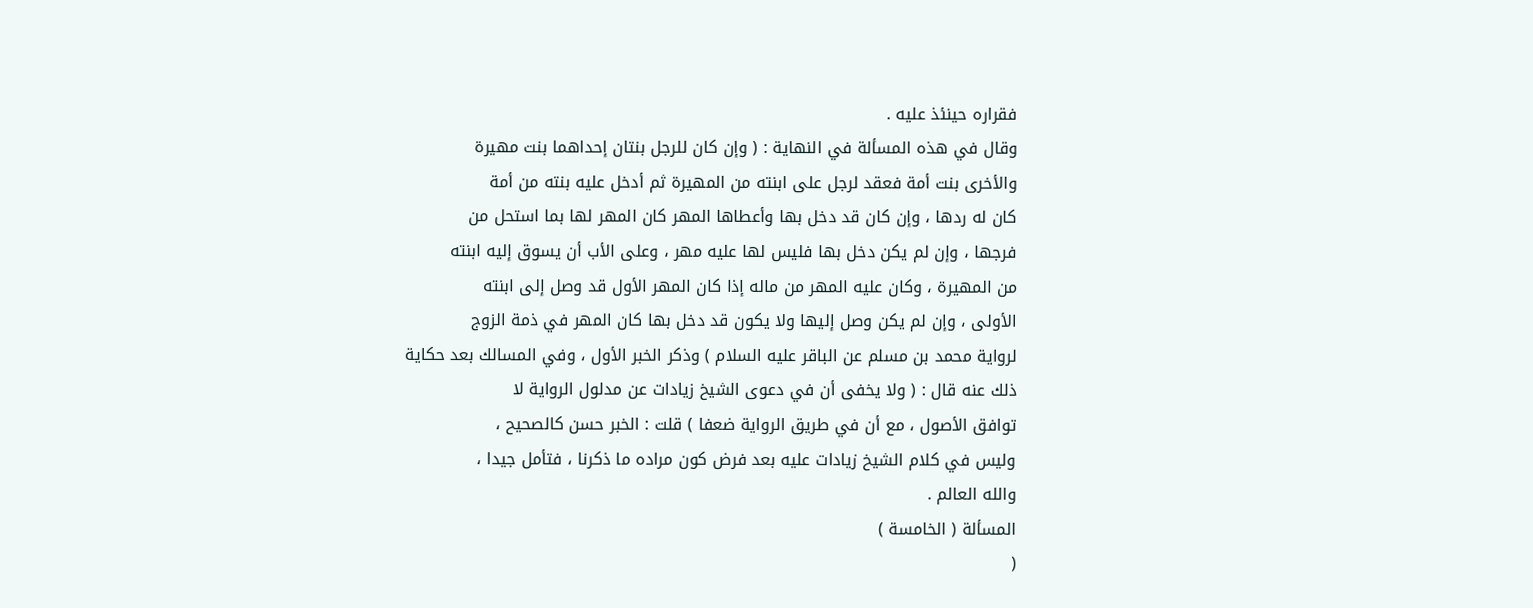فقراره حينئذ عليه .
وقال في هذه المسألة في النهاية : ( وإن كان للرجل بنتان إحداهما بنت مهيرة
والأخرى بنت أمة فعقد لرجل على ابنته من المهيرة ثم أدخل عليه بنته من أمة
كان له ردها ، وإن كان قد دخل بها وأعطاها المهر كان المهر لها بما استحل من
فرجها ، وإن لم يكن دخل بها فليس لها عليه مهر ، وعلى الأب أن يسوق إليه ابنته
من المهيرة ، وكان عليه المهر من ماله إذا كان المهر الأول قد وصل إلى ابنته
الأولى ، وإن لم يكن وصل إليها ولا يكون قد دخل بها كان المهر في ذمة الزوج
لرواية محمد بن مسلم عن الباقر عليه السلام ) وذكر الخبر الأول ، وفي المسالك بعد حكاية
ذلك عنه قال : ( ولا يخفى أن في دعوى الشيخ زيادات عن مدلول الرواية لا
توافق الأصول ، مع أن في طريق الرواية ضعفا ) قلت : الخبر حسن كالصحيح ،
وليس في كلام الشيخ زيادات عليه بعد فرض كون مراده ما ذكرنا ، فتأمل جيدا ،
والله العالم .
المسألة ( الخامسة )
(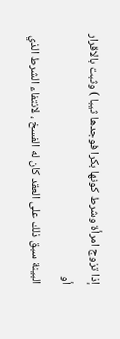إذا تزوج امرأة وشرط كونها بكرا فوجدها ثيبا ) وثبت بالاقرار أو
البينة سبق ذلك على العقد كان له الفسخ ، لانتفاء الشرط الذي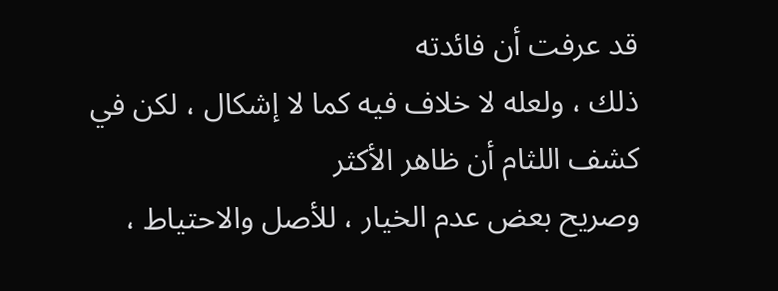قد عرفت أن فائدته
ذلك ، ولعله لا خلاف فيه كما لا إشكال ، لكن في كشف اللثام أن ظاهر الأكثر
وصريح بعض عدم الخيار ، للأصل والاحتياط ،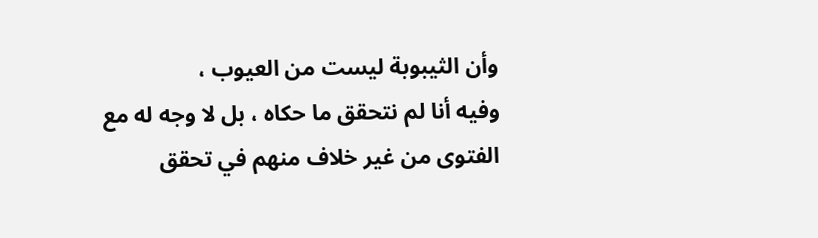وأن الثيبوبة ليست من العيوب ،
وفيه أنا لم نتحقق ما حكاه ، بل لا وجه له مع الفتوى من غير خلاف منهم في تحقق